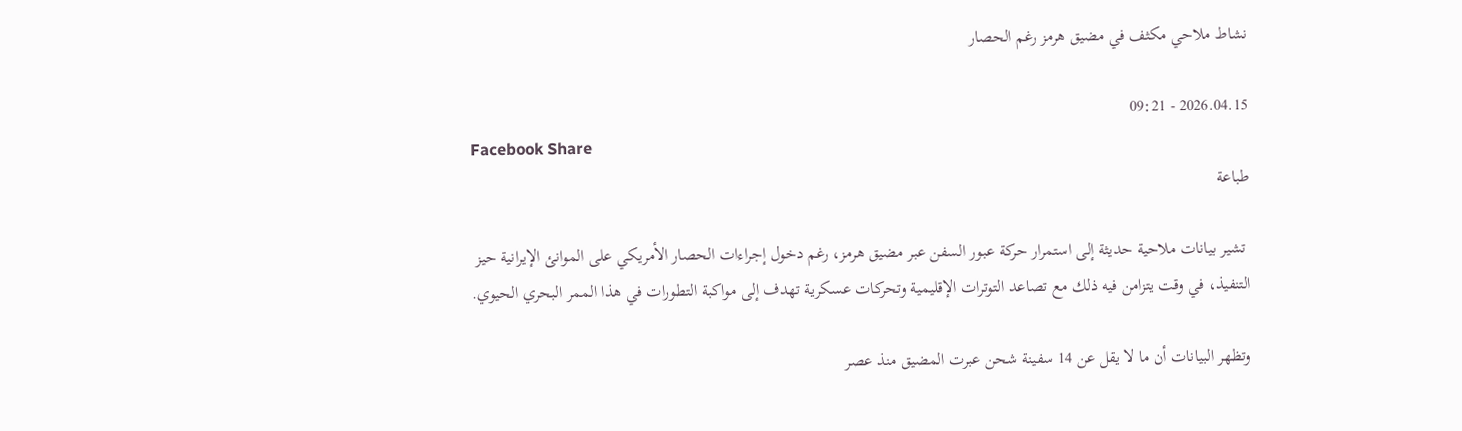نشاط ملاحي مكثف في مضيق هرمز رغم الحصار

2026.04.15 - 09:21
Facebook Share
طباعة

 تشير بيانات ملاحية حديثة إلى استمرار حركة عبور السفن عبر مضيق هرمز، رغم دخول إجراءات الحصار الأمريكي على الموانئ الإيرانية حيز التنفيذ، في وقت يتزامن فيه ذلك مع تصاعد التوترات الإقليمية وتحركات عسكرية تهدف إلى مواكبة التطورات في هذا الممر البحري الحيوي.

وتظهر البيانات أن ما لا يقل عن 14 سفينة شحن عبرت المضيق منذ عصر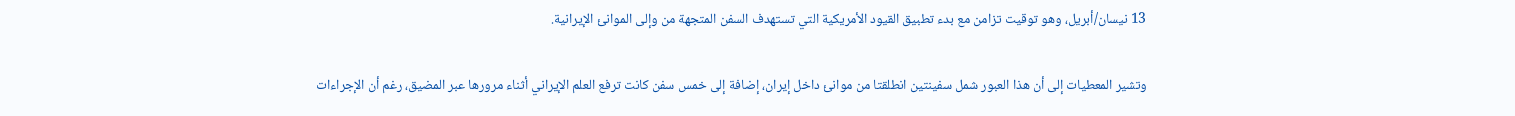13 نيسان/أبريل، وهو توقيت تزامن مع بدء تطبيق القيود الأمريكية التي تستهدف السفن المتجهة من وإلى الموانئ الإيرانية.

وتشير المعطيات إلى أن هذا العبور شمل سفينتين انطلقتا من موانئ داخل إيران، إضافة إلى خمس سفن كانت ترفع العلم الإيراني أثناء مرورها عبر المضيق، رغم أن الإجراءات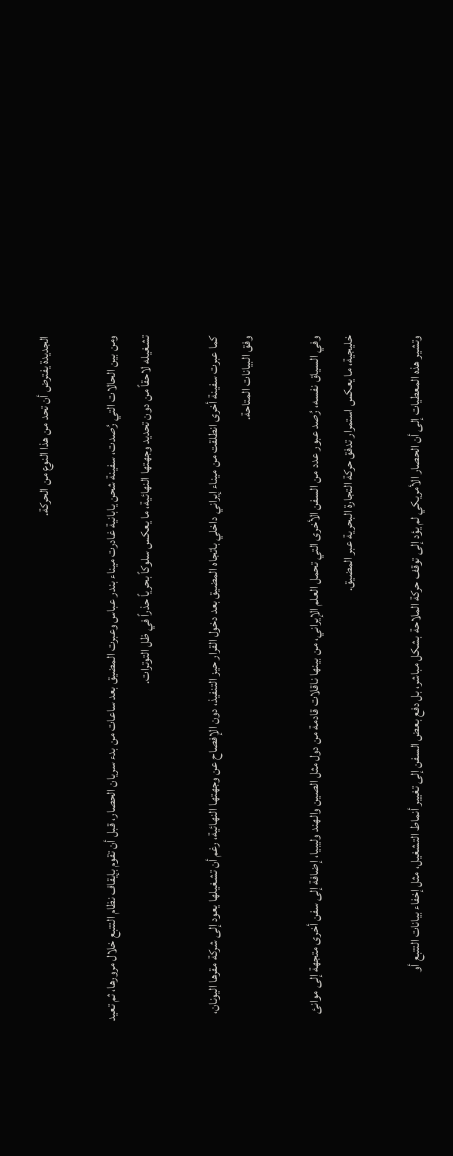الجديدة يفترض أن تحد من هذا النوع من الحركة.

ومن بين الحالات التي رُصدت، سفينة شحن يابانية غادرت ميناء بندر عباس وعبرت المضيق بعد ساعات من بدء سريان الحصار، قبل أن تقوم بإيقاف نظام التتبع خلال مرورها، ثم تعيد تشغيله لاحقاً من دون تحديد وجهتها النهائية، ما يعكس سلوكاً بحرياً حذراً في ظل التوترات.

كما عبرت سفينة أخرى انطلقت من ميناء إيراني داخلي باتجاه المضيق بعد دخول القرار حيز التنفيذ، دون الإفصاح عن وجهتها النهائية، رغم أن تشغيلها يعود إلى شركة مقرها اليونان، وفق البيانات المتاحة.

وفي السياق نفسه، رُصد عبور عدد من السفن الأخرى التي تحمل العلم الإيراني، من بينها ناقلات قادمة من دول مثل الصين والهند وليبيا، إضافة إلى سفن أخرى متجهة إلى موانئ خليجية، ما يعكس استمرار تدفق حركة التجارة البحرية عبر المضيق.

وتشير هذه المعطيات إلى أن الحصار الأمريكي لم يؤد إلى توقف حركة الملاحة بشكل مباشر، بل دفع بعض السفن إلى تغيير أنماط التشغيل، مثل إخفاء بيانات التتبع أو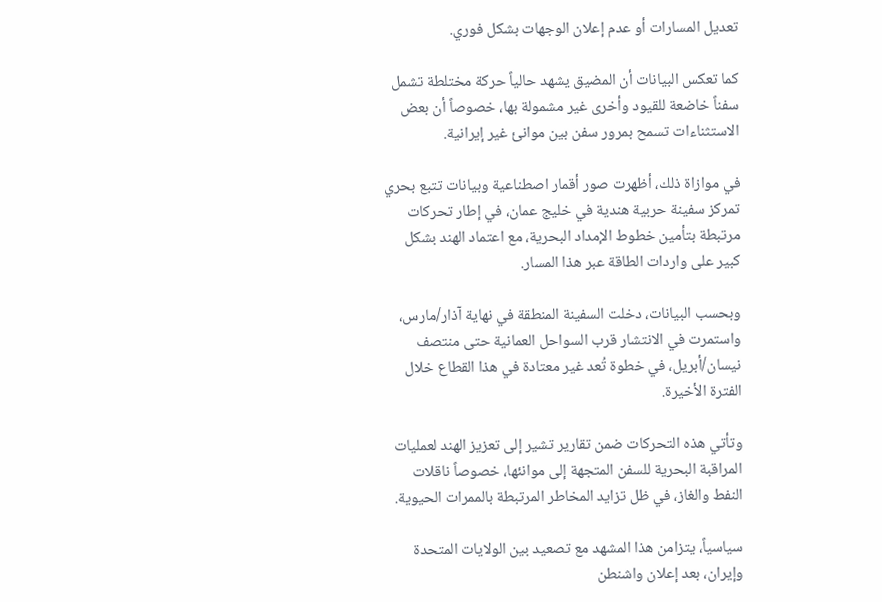تعديل المسارات أو عدم إعلان الوجهات بشكل فوري.

كما تعكس البيانات أن المضيق يشهد حالياً حركة مختلطة تشمل سفناً خاضعة للقيود وأخرى غير مشمولة بها، خصوصاً أن بعض الاستثناءات تسمح بمرور سفن بين موانئ غير إيرانية.

في موازاة ذلك، أظهرت صور أقمار اصطناعية وبيانات تتبع بحري تمركز سفينة حربية هندية في خليج عمان، في إطار تحركات مرتبطة بتأمين خطوط الإمداد البحرية، مع اعتماد الهند بشكل كبير على واردات الطاقة عبر هذا المسار.

وبحسب البيانات، دخلت السفينة المنطقة في نهاية آذار/مارس، واستمرت في الانتشار قرب السواحل العمانية حتى منتصف نيسان/أبريل، في خطوة تُعد غير معتادة في هذا القطاع خلال الفترة الأخيرة.

وتأتي هذه التحركات ضمن تقارير تشير إلى تعزيز الهند لعمليات المراقبة البحرية للسفن المتجهة إلى موانئها، خصوصاً ناقلات النفط والغاز، في ظل تزايد المخاطر المرتبطة بالممرات الحيوية.

سياسياً، يتزامن هذا المشهد مع تصعيد بين الولايات المتحدة وإيران، بعد إعلان واشنطن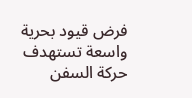فرض قيود بحرية واسعة تستهدف حركة السفن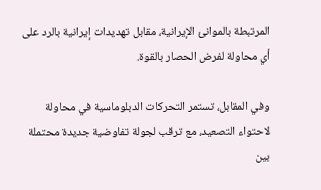المرتبطة بالموانئ الإيرانية، مقابل تهديدات إيرانية بالرد على أي محاولة لفرض الحصار بالقوة.

وفي المقابل، تستمر التحركات الدبلوماسية في محاولة لاحتواء التصعيد، مع ترقب لجولة تفاوضية جديدة محتملة بين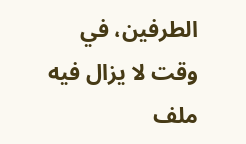الطرفين، في وقت لا يزال فيه ملف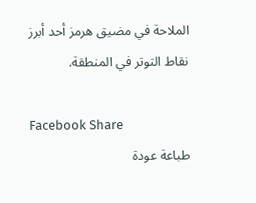الملاحة في مضيق هرمز أحد أبرز نقاط التوتر في المنطقة.

Facebook Share
طباعة عودة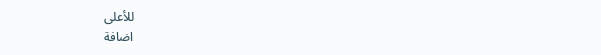للأعلى
اضافة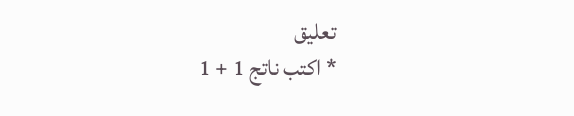تعليق
* اكتب ناتج 1 + 1